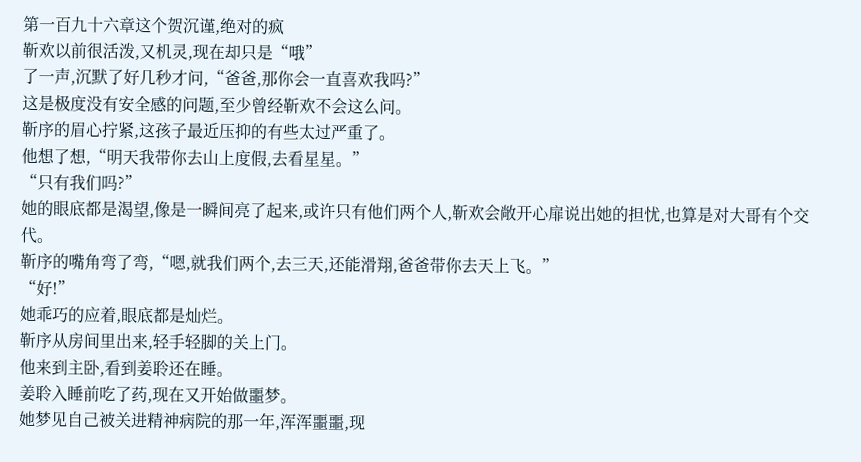第一百九十六章这个贺沉谨,绝对的疯
靳欢以前很活泼,又机灵,现在却只是“哦”
了一声,沉默了好几秒才问,“爸爸,那你会一直喜欢我吗?”
这是极度没有安全感的问题,至少曾经靳欢不会这么问。
靳序的眉心拧紧,这孩子最近压抑的有些太过严重了。
他想了想,“明天我带你去山上度假,去看星星。”
“只有我们吗?”
她的眼底都是渴望,像是一瞬间亮了起来,或许只有他们两个人,靳欢会敞开心扉说出她的担忧,也算是对大哥有个交代。
靳序的嘴角弯了弯,“嗯,就我们两个,去三天,还能滑翔,爸爸带你去天上飞。”
“好!”
她乖巧的应着,眼底都是灿烂。
靳序从房间里出来,轻手轻脚的关上门。
他来到主卧,看到姜聆还在睡。
姜聆入睡前吃了药,现在又开始做噩梦。
她梦见自己被关进精神病院的那一年,浑浑噩噩,现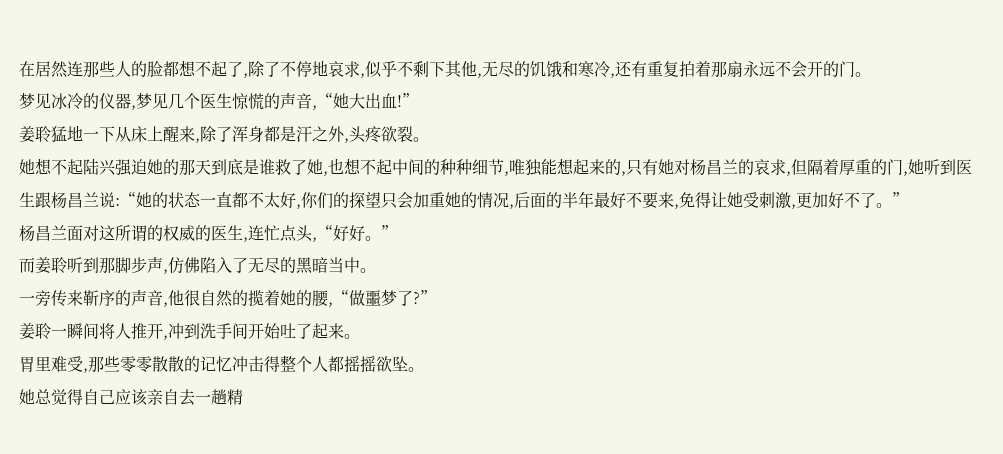在居然连那些人的脸都想不起了,除了不停地哀求,似乎不剩下其他,无尽的饥饿和寒冷,还有重复拍着那扇永远不会开的门。
梦见冰冷的仪器,梦见几个医生惊慌的声音,“她大出血!”
姜聆猛地一下从床上醒来,除了浑身都是汗之外,头疼欲裂。
她想不起陆兴强迫她的那天到底是谁救了她,也想不起中间的种种细节,唯独能想起来的,只有她对杨昌兰的哀求,但隔着厚重的门,她听到医生跟杨昌兰说:“她的状态一直都不太好,你们的探望只会加重她的情况,后面的半年最好不要来,免得让她受刺激,更加好不了。”
杨昌兰面对这所谓的权威的医生,连忙点头,“好好。”
而姜聆听到那脚步声,仿佛陷入了无尽的黑暗当中。
一旁传来靳序的声音,他很自然的揽着她的腰,“做噩梦了?”
姜聆一瞬间将人推开,冲到洗手间开始吐了起来。
胃里难受,那些零零散散的记忆冲击得整个人都摇摇欲坠。
她总觉得自己应该亲自去一趟精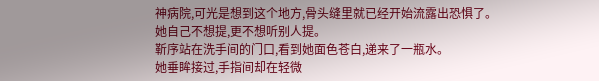神病院,可光是想到这个地方,骨头缝里就已经开始流露出恐惧了。
她自己不想提,更不想听别人提。
靳序站在洗手间的门口,看到她面色苍白,递来了一瓶水。
她垂眸接过,手指间却在轻微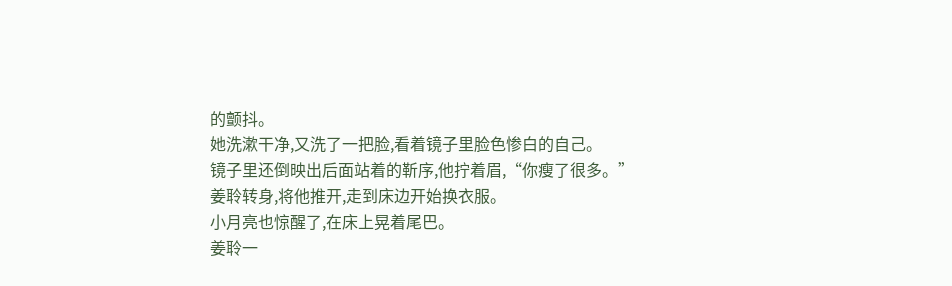的颤抖。
她洗漱干净,又洗了一把脸,看着镜子里脸色惨白的自己。
镜子里还倒映出后面站着的靳序,他拧着眉,“你瘦了很多。”
姜聆转身,将他推开,走到床边开始换衣服。
小月亮也惊醒了,在床上晃着尾巴。
姜聆一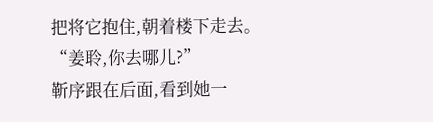把将它抱住,朝着楼下走去。
“姜聆,你去哪儿?”
靳序跟在后面,看到她一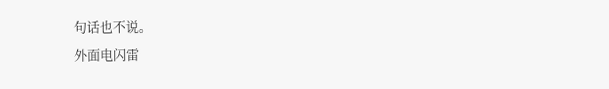句话也不说。
外面电闪雷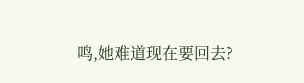鸣,她难道现在要回去?